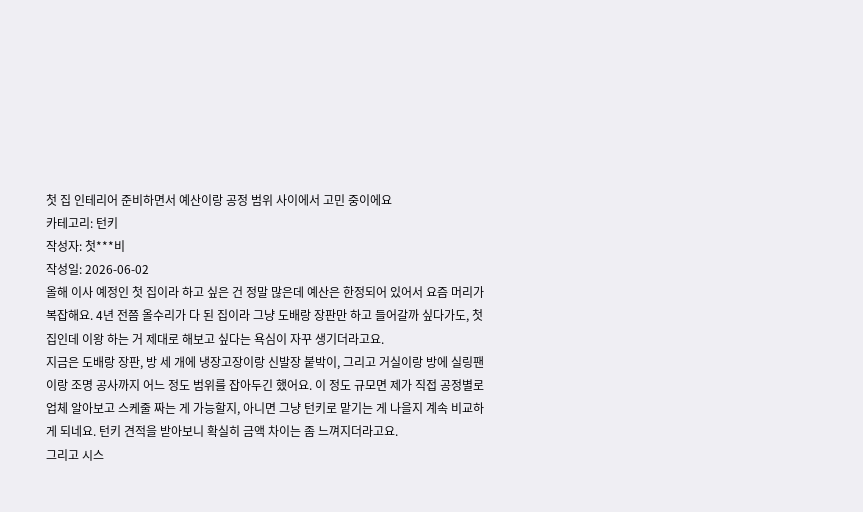첫 집 인테리어 준비하면서 예산이랑 공정 범위 사이에서 고민 중이에요
카테고리: 턴키
작성자: 첫***비
작성일: 2026-06-02
올해 이사 예정인 첫 집이라 하고 싶은 건 정말 많은데 예산은 한정되어 있어서 요즘 머리가 복잡해요. 4년 전쯤 올수리가 다 된 집이라 그냥 도배랑 장판만 하고 들어갈까 싶다가도, 첫 집인데 이왕 하는 거 제대로 해보고 싶다는 욕심이 자꾸 생기더라고요.
지금은 도배랑 장판, 방 세 개에 냉장고장이랑 신발장 붙박이, 그리고 거실이랑 방에 실링팬이랑 조명 공사까지 어느 정도 범위를 잡아두긴 했어요. 이 정도 규모면 제가 직접 공정별로 업체 알아보고 스케줄 짜는 게 가능할지, 아니면 그냥 턴키로 맡기는 게 나을지 계속 비교하게 되네요. 턴키 견적을 받아보니 확실히 금액 차이는 좀 느껴지더라고요.
그리고 시스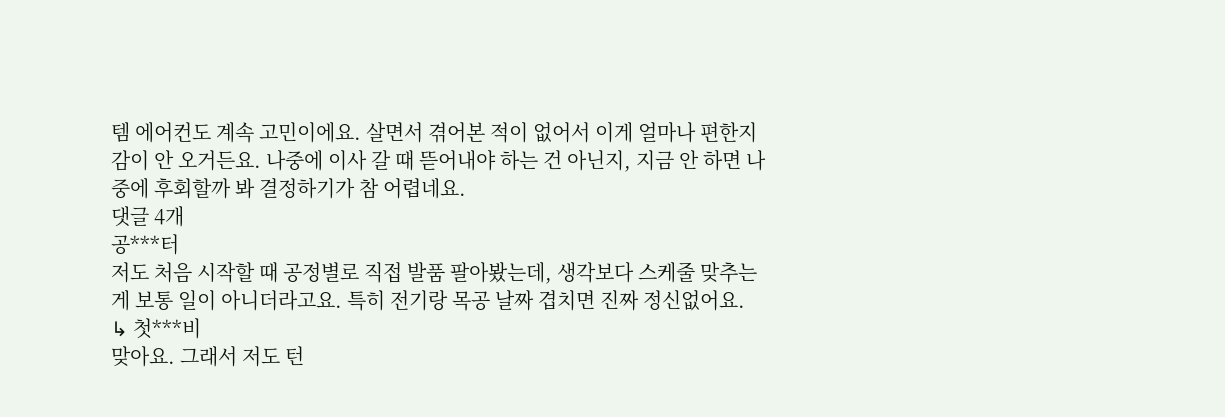템 에어컨도 계속 고민이에요. 살면서 겪어본 적이 없어서 이게 얼마나 편한지 감이 안 오거든요. 나중에 이사 갈 때 뜯어내야 하는 건 아닌지, 지금 안 하면 나중에 후회할까 봐 결정하기가 참 어렵네요.
댓글 4개
공***터
저도 처음 시작할 때 공정별로 직접 발품 팔아봤는데, 생각보다 스케줄 맞추는 게 보통 일이 아니더라고요. 특히 전기랑 목공 날짜 겹치면 진짜 정신없어요.
↳ 첫***비
맞아요. 그래서 저도 턴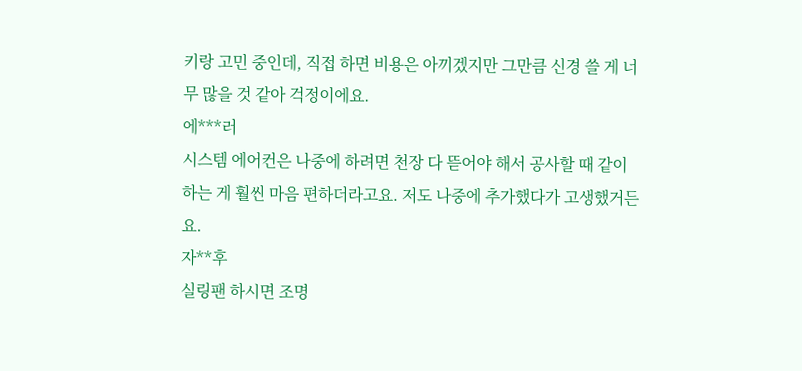키랑 고민 중인데, 직접 하면 비용은 아끼겠지만 그만큼 신경 쓸 게 너무 많을 것 같아 걱정이에요.
에***러
시스템 에어컨은 나중에 하려면 천장 다 뜯어야 해서 공사할 때 같이 하는 게 훨씬 마음 편하더라고요. 저도 나중에 추가했다가 고생했거든요.
자**후
실링팬 하시면 조명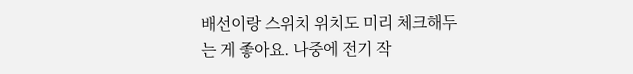배선이랑 스위치 위치도 미리 체크해두는 게 좋아요. 나중에 전기 작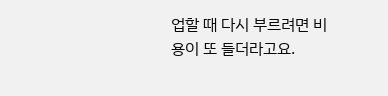업할 때 다시 부르려면 비용이 또 들더라고요.